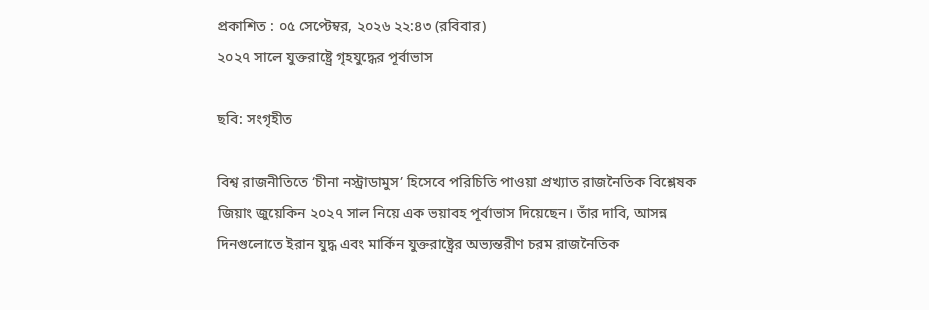প্রকাশিত : ০৫ সেপ্টেম্বর, ২০২৬ ২২:৪৩ (রবিবার)
২০২৭ সালে যুক্তরাষ্ট্রে গৃহযুদ্ধের পূর্বাভাস

ছবি: সংগৃহীত

বিশ্ব রাজনীতিতে ‘চীনা নস্ট্রাডামুস’ হিসেবে পরিচিতি পাওয়া প্রখ্যাত রাজনৈতিক বিশ্লেষক জিয়াং জুয়েকিন ২০২৭ সাল নিয়ে এক ভয়াবহ পূর্বাভাস দিয়েছেন। তাঁর দাবি, আসন্ন দিনগুলোতে ইরান যুদ্ধ এবং মার্কিন যুক্তরাষ্ট্রের অভ্যন্তরীণ চরম রাজনৈতিক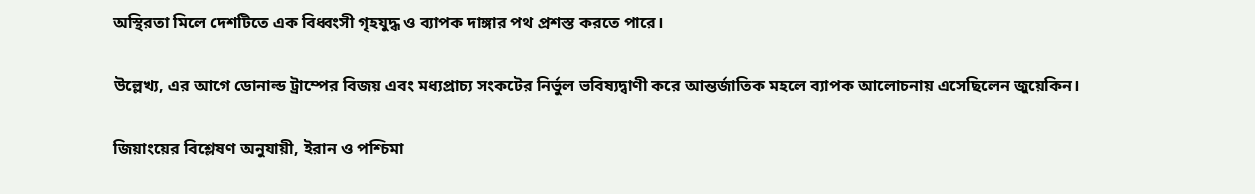অস্থিরতা মিলে দেশটিতে এক বিধ্বংসী গৃহযুদ্ধ ও ব্যাপক দাঙ্গার পথ প্রশস্ত করতে পারে।

উল্লেখ্য, এর আগে ডোনাল্ড ট্রাম্পের বিজয় এবং মধ্যপ্রাচ্য সংকটের নির্ভুল ভবিষ্যদ্বাণী করে আন্তর্জাতিক মহলে ব্যাপক আলোচনায় এসেছিলেন জুয়েকিন।

জিয়াংয়ের বিশ্লেষণ অনুযায়ী, ইরান ও পশ্চিমা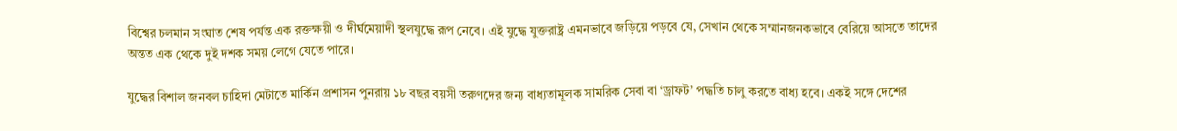বিশ্বের চলমান সংঘাত শেষ পর্যন্ত এক রক্তক্ষয়ী ও দীর্ঘমেয়াদী স্থলযুদ্ধে রূপ নেবে। এই যুদ্ধে যুক্তরাষ্ট্র এমনভাবে জড়িয়ে পড়বে যে, সেখান থেকে সম্মানজনকভাবে বেরিয়ে আসতে তাদের অন্তত এক থেকে দুই দশক সময় লেগে যেতে পারে।

যুদ্ধের বিশাল জনবল চাহিদা মেটাতে মার্কিন প্রশাসন পুনরায় ১৮ বছর বয়সী তরুণদের জন্য বাধ্যতামূলক সামরিক সেবা বা ‘ড্রাফট’ পদ্ধতি চালু করতে বাধ্য হবে। একই সঙ্গে দেশের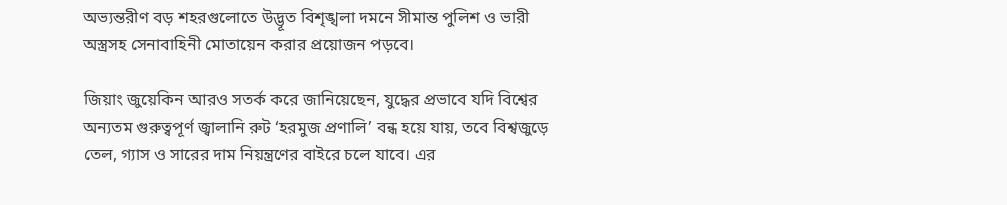অভ্যন্তরীণ বড় শহরগুলোতে উদ্ভূত বিশৃঙ্খলা দমনে সীমান্ত পুলিশ ও ভারী অস্ত্রসহ সেনাবাহিনী মোতায়েন করার প্রয়োজন পড়বে।

জিয়াং জুয়েকিন আরও সতর্ক করে জানিয়েছেন, যুদ্ধের প্রভাবে যদি বিশ্বের অন্যতম গুরুত্বপূর্ণ জ্বালানি রুট ‘হরমুজ প্রণালি’ বন্ধ হয়ে যায়, তবে বিশ্বজুড়ে তেল, গ্যাস ও সারের দাম নিয়ন্ত্রণের বাইরে চলে যাবে। এর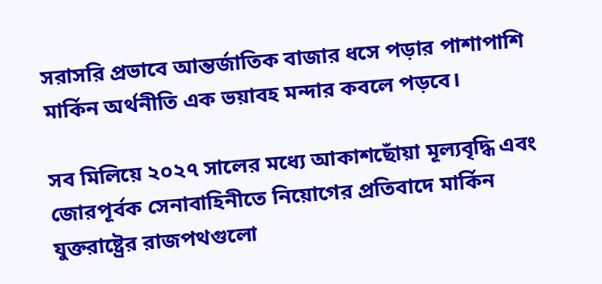সরাসরি প্রভাবে আন্তর্জাতিক বাজার ধসে পড়ার পাশাপাশি মার্কিন অর্থনীতি এক ভয়াবহ মন্দার কবলে পড়বে।

সব মিলিয়ে ২০২৭ সালের মধ্যে আকাশছোঁয়া মূল্যবৃদ্ধি এবং জোরপূর্বক সেনাবাহিনীতে নিয়োগের প্রতিবাদে মার্কিন যুক্তরাষ্ট্রের রাজপথগুলো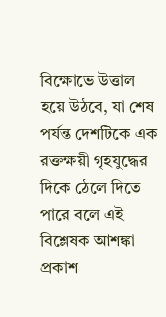বিক্ষোভে উত্তাল হয়ে উঠবে, যা শেষ পর্যন্ত দেশটিকে এক রক্তক্ষয়ী গৃহযুদ্ধের দিকে ঠেলে দিতে পারে বলে এই বিশ্লেষক আশঙ্কা প্রকাশ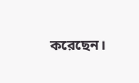করেছেন।